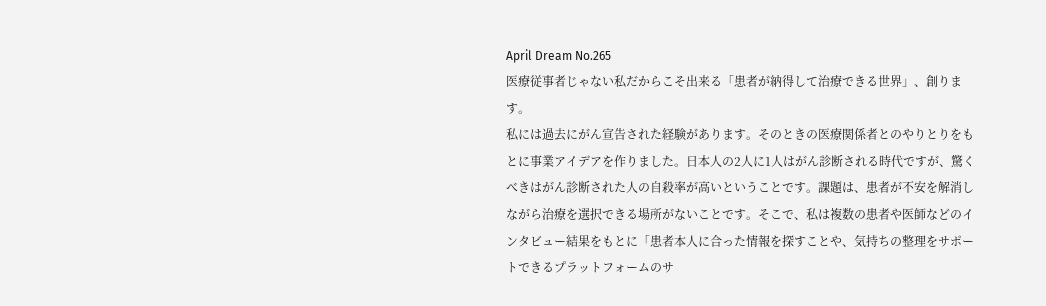April Dream No.265
医療従事者じゃない私だからこそ出来る「患者が納得して治療できる世界」、創ります。
私には過去にがん宣告された経験があります。そのときの医療関係者とのやりとりをもとに事業アイデアを作りました。日本人の2人に1人はがん診断される時代ですが、驚くべきはがん診断された人の自殺率が高いということです。課題は、患者が不安を解消しながら治療を選択できる場所がないことです。そこで、私は複数の患者や医師などのインタビュー結果をもとに「患者本人に合った情報を探すことや、気持ちの整理をサポートできるプラットフォームのサ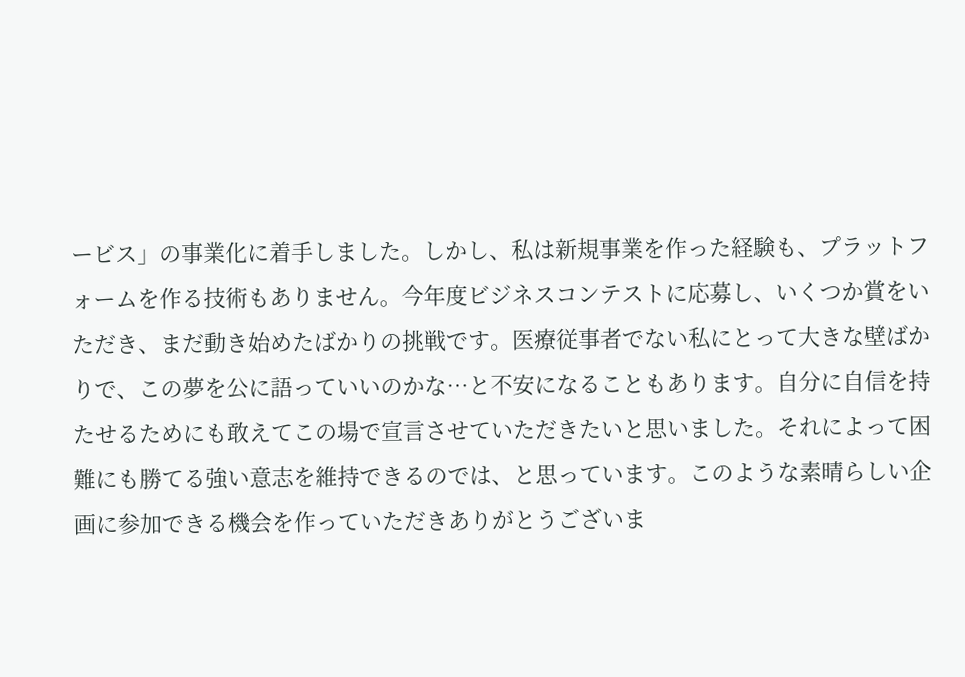ービス」の事業化に着手しました。しかし、私は新規事業を作った経験も、プラットフォームを作る技術もありません。今年度ビジネスコンテストに応募し、いくつか賞をいただき、まだ動き始めたばかりの挑戦です。医療従事者でない私にとって大きな壁ばかりで、この夢を公に語っていいのかな…と不安になることもあります。自分に自信を持たせるためにも敢えてこの場で宣言させていただきたいと思いました。それによって困難にも勝てる強い意志を維持できるのでは、と思っています。このような素晴らしい企画に参加できる機会を作っていただきありがとうございま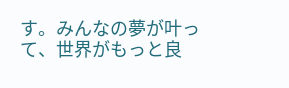す。みんなの夢が叶って、世界がもっと良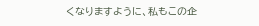くなりますように、私もこの企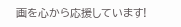画を心から応援しています!